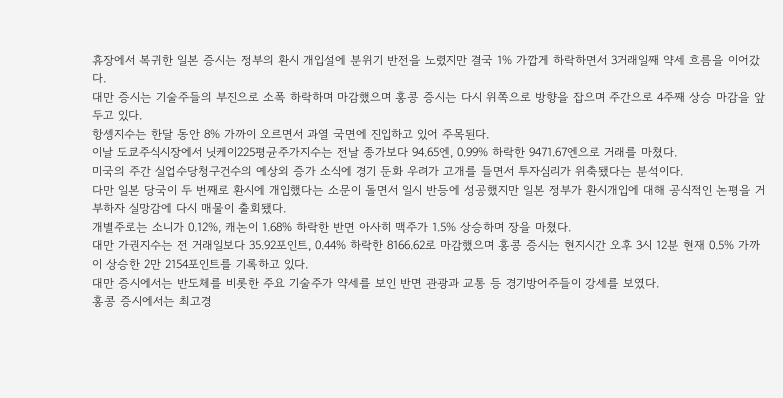휴장에서 복귀한 일본 증시는 정부의 환시 개입설에 분위기 반전을 노렸지만 결국 1% 가깝게 하락하면서 3거래일째 약세 흐름을 이어갔다.
대만 증시는 기술주들의 부진으로 소폭 하락하며 마감했으며 홍콩 증시는 다시 위쪽으로 방향을 잡으며 주간으로 4주째 상승 마감을 앞두고 있다.
항셍지수는 한달 동안 8% 가까이 오르면서 과열 국면에 진입하고 있어 주목된다.
이날 도쿄주식시장에서 닛케이225평균주가지수는 전날 종가보다 94.65엔, 0.99% 하락한 9471.67엔으로 거래를 마쳤다.
미국의 주간 실업수당청구건수의 예상외 증가 소식에 경기 둔화 우려가 고개를 들면서 투자심리가 위축됐다는 분석이다.
다만 일본 당국이 두 번째로 환시에 개입했다는 소문이 돌면서 일시 반등에 성공했지만 일본 정부가 환시개입에 대해 공식적인 논평을 거부하자 실망감에 다시 매물이 출회됐다.
개별주로는 소니가 0.12%, 캐논이 1.68% 하락한 반면 아사히 맥주가 1.5% 상승하며 장을 마쳤다.
대만 가권지수는 전 거래일보다 35.92포인트, 0.44% 하락한 8166.62로 마감했으며 홍콩 증시는 현지시간 오후 3시 12분 현재 0.5% 가까이 상승한 2만 2154포인트를 기록하고 있다.
대만 증시에서는 반도체를 비롯한 주요 기술주가 약세를 보인 반면 관광과 교통 등 경기방어주들이 강세를 보였다.
홍콩 증시에서는 최고경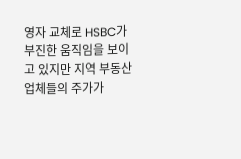영자 교체로 HSBC가 부진한 움직임을 보이고 있지만 지역 부동산 업체들의 주가가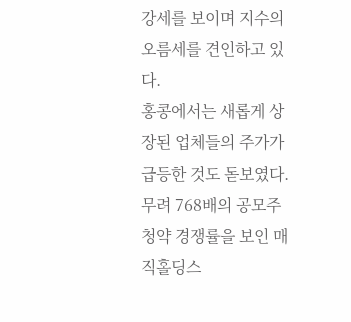강세를 보이며 지수의 오름세를 견인하고 있다.
홍콩에서는 새롭게 상장된 업체들의 주가가 급등한 것도 돋보였다. 무려 768배의 공모주 청약 경쟁률을 보인 매직홀딩스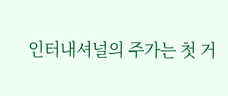인터내셔널의 주가는 첫 거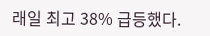래일 최고 38% 급등했다.